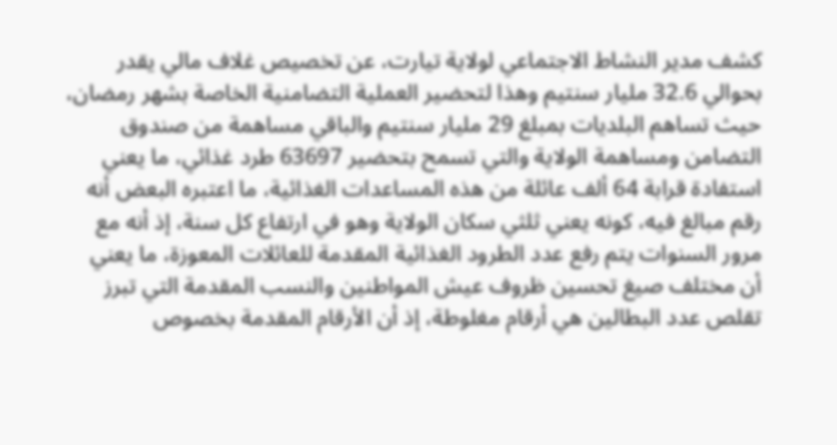كشف مدير النشاط الاجتماعي لولاية تيارت، عن تخصيص غلاف مالي يقدر بحوالي 32.6 مليار سنتيم وهذا لتحضير العملية التضامنية الخاصة بشهر رمضان، حيث تساهم البلديات بمبلغ 29 مليار سنتيم والباقي مساهمة من صندوق التضامن ومساهمة الولاية والتي تسمح بتحضير 63697 طرد غذائي، ما يعني استفادة قرابة 64 ألف عائلة من هذه المساعدات الغذائية، ما اعتبره البعض أنه رقم مبالغ فيه، كونه يعني ثلثي سكان الولاية وهو في ارتفاع كل سنة، إذ أنه مع مرور السنوات يتم رفع عدد الطرود الغذائية المقدمة للعائلات المعوزة، ما يعني أن مختلف صيغ تحسين ظروف عيش المواطنين والنسب المقدمة التي تبرز تقلص عدد البطالين هي أرقام مغلوطة، إذ أن الأرقام المقدمة بخصوص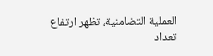العملية التضامنية، تظهر ارتفاع تعداد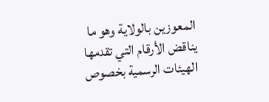المعوزين بالولاية وهو ما يناقض الأرقام التي تقدمها الهيئات الرسمية بخصوص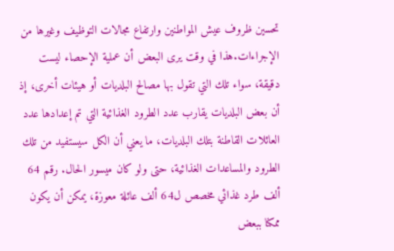تحسين ظروف عيش المواطنين وارتفاع مجالات التوظيف وغيرها من الإجراءات.هذا في وقت يرى البعض أن عملية الإحصاء ليست دقيقة، سواء تلك التي تقول بها مصالح البلديات أو هيئات أخرى، إذ أن بعض البلديات يقارب عدد الطرود الغذائية التي تم إعدادها عدد العائلات القاطنة بتلك البلديات، ما يعني أن الكل سيستفيد من تلك الطرود والمساعدات الغذائية، حتى ولو كان ميسور الحال. رقم 64 ألف طرد غذائي مخصص ل64 ألف عائلة معوزة، يمكن أن يكون ممكنا ببعض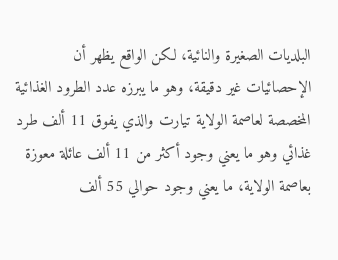البلديات الصغيرة والنائية، لكن الواقع يظهر أن الإحصائيات غير دقيقة، وهو ما يبرزه عدد الطرود الغذائية المخصصة لعاصمة الولاية تيارت والذي يفوق 11 ألف طرد غذائي وهو ما يعني وجود أكثر من 11 ألف عائلة معوزة بعاصمة الولاية، ما يعني وجود حوالي 55 ألف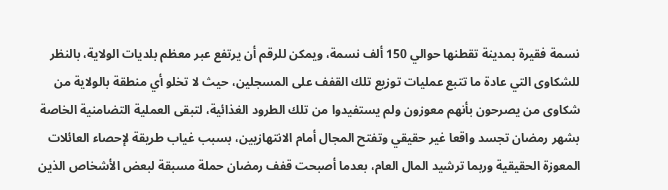نسمة فقيرة بمدينة تقطنها حوالي 150 ألف نسمة، ويمكن للرقم أن يرتفع عبر معظم بلديات الولاية، بالنظر للشكاوى التي عادة ما تتبع عمليات توزيع تلك القفف على المسجلين، حيث لا تخلو أي منطقة بالولاية من شكاوى من يصرحون بأنهم معوزون ولم يستفيدوا من تلك الطرود الغذائية، لتبقى العملية التضامنية الخاصة بشهر رمضان تجسد واقعا غير حقيقي وتفتح المجال أمام الانتهازيين، بسبب غياب طريقة لإحصاء العائلات المعوزة الحقيقية وربما ترشيد المال العام، بعدما أصبحت قفف رمضان حملة مسبقة لبعض الأشخاص الذين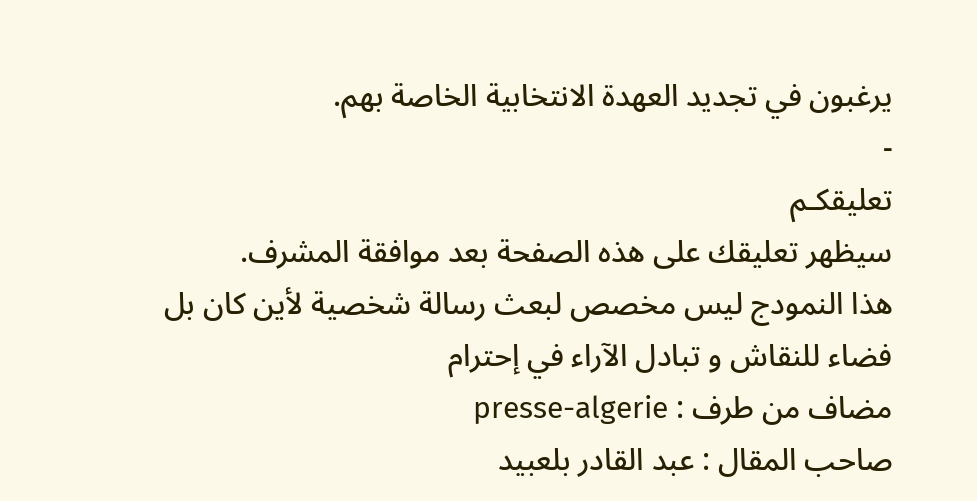يرغبون في تجديد العهدة الانتخابية الخاصة بهم.
-
تعليقكـم
سيظهر تعليقك على هذه الصفحة بعد موافقة المشرف.
هذا النمودج ليس مخصص لبعث رسالة شخصية لأين كان بل فضاء للنقاش و تبادل الآراء في إحترام
مضاف من طرف : presse-algerie
صاحب المقال : عبد القادر بلعبيد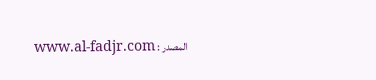المصدر : www.al-fadjr.com